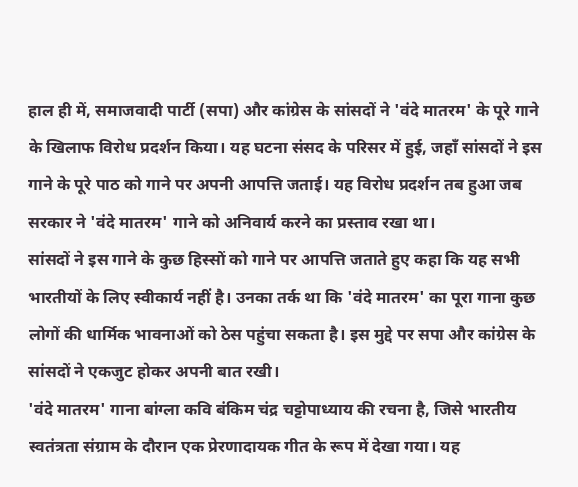हाल ही में, समाजवादी पार्टी (सपा) और कांग्रेस के सांसदों ने 'वंदे मातरम' के पूरे गाने के खिलाफ विरोध प्रदर्शन किया। यह घटना संसद के परिसर में हुई, जहाँ सांसदों ने इस गाने के पूरे पाठ को गाने पर अपनी आपत्ति जताई। यह विरोध प्रदर्शन तब हुआ जब सरकार ने 'वंदे मातरम' गाने को अनिवार्य करने का प्रस्ताव रखा था।
सांसदों ने इस गाने के कुछ हिस्सों को गाने पर आपत्ति जताते हुए कहा कि यह सभी भारतीयों के लिए स्वीकार्य नहीं है। उनका तर्क था कि 'वंदे मातरम' का पूरा गाना कुछ लोगों की धार्मिक भावनाओं को ठेस पहुंचा सकता है। इस मुद्दे पर सपा और कांग्रेस के सांसदों ने एकजुट होकर अपनी बात रखी।
'वंदे मातरम' गाना बांग्ला कवि बंकिम चंद्र चट्टोपाध्याय की रचना है, जिसे भारतीय स्वतंत्रता संग्राम के दौरान एक प्रेरणादायक गीत के रूप में देखा गया। यह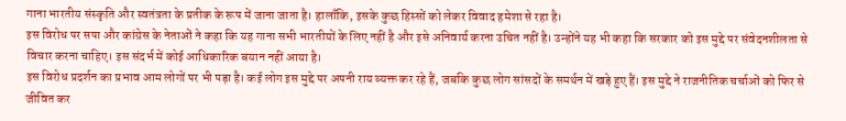गाना भारतीय संस्कृति और स्वतंत्रता के प्रतीक के रूप में जाना जाता है। हालाँकि, इसके कुछ हिस्सों को लेकर विवाद हमेशा से रहा है।
इस विरोध पर सपा और कांग्रेस के नेताओं ने कहा कि यह गाना सभी भारतीयों के लिए नहीं है और इसे अनिवार्य करना उचित नहीं है। उन्होंने यह भी कहा कि सरकार को इस मुद्दे पर संवेदनशीलता से विचार करना चाहिए। इस संदर्भ में कोई आधिकारिक बयान नहीं आया है।
इस विरोध प्रदर्शन का प्रभाव आम लोगों पर भी पड़ा है। कई लोग इस मुद्दे पर अपनी राय व्यक्त कर रहे हैं, जबकि कुछ लोग सांसदों के समर्थन में खड़े हुए हैं। इस मुद्दे ने राजनीतिक चर्चाओं को फिर से जीवित कर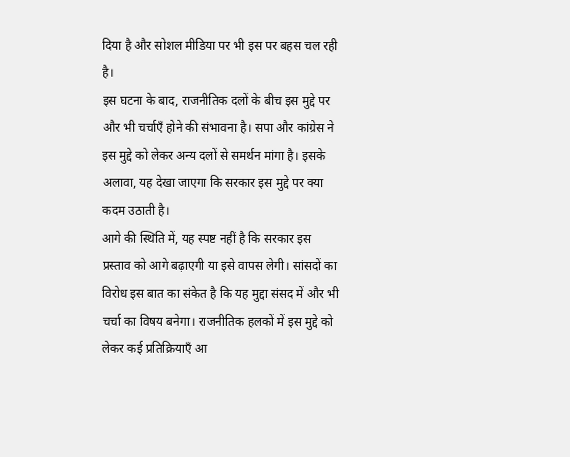दिया है और सोशल मीडिया पर भी इस पर बहस चल रही है।
इस घटना के बाद, राजनीतिक दलों के बीच इस मुद्दे पर और भी चर्चाएँ होने की संभावना है। सपा और कांग्रेस ने इस मुद्दे को लेकर अन्य दलों से समर्थन मांगा है। इसके अलावा, यह देखा जाएगा कि सरकार इस मुद्दे पर क्या कदम उठाती है।
आगे की स्थिति में, यह स्पष्ट नहीं है कि सरकार इस प्रस्ताव को आगे बढ़ाएगी या इसे वापस लेगी। सांसदों का विरोध इस बात का संकेत है कि यह मुद्दा संसद में और भी चर्चा का विषय बनेगा। राजनीतिक हलकों में इस मुद्दे को लेकर कई प्रतिक्रियाएँ आ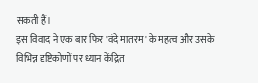सकती हैं।
इस विवाद ने एक बार फिर 'वंदे मातरम' के महत्व और उसके विभिन्न दृष्टिकोणों पर ध्यान केंद्रित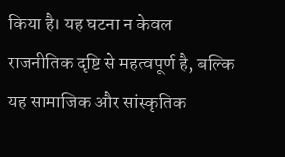किया है। यह घटना न केवल राजनीतिक दृष्टि से महत्वपूर्ण है, बल्कि यह सामाजिक और सांस्कृतिक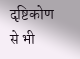दृष्टिकोण से भी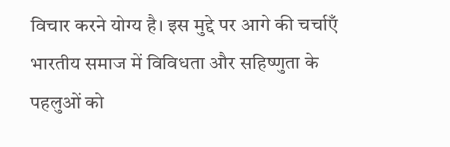विचार करने योग्य है। इस मुद्दे पर आगे की चर्चाएँ भारतीय समाज में विविधता और सहिष्णुता के पहलुओं को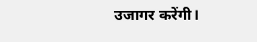उजागर करेंगी।